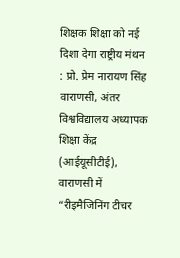शिक्षक शिक्षा को नई दिशा देगा राष्ट्रीय मंथन : प्रो. प्रेम नारायण सिंह
वाराणसी, अंतर विश्वविद्यालय अध्यापक शिक्षा केंद्र (आईयूसीटीई), वाराणसी में “रीइमैजिनिंग टीचर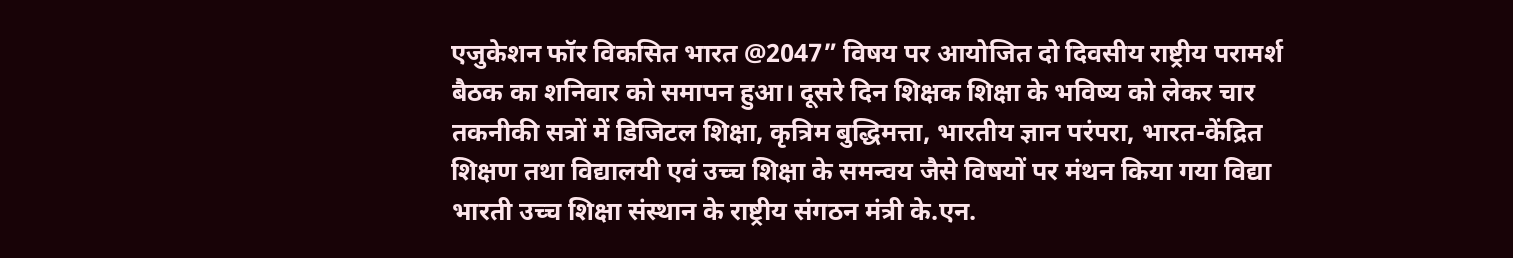एजुकेशन फॉर विकसित भारत @2047” विषय पर आयोजित दो दिवसीय राष्ट्रीय परामर्श बैठक का शनिवार को समापन हुआ। दूसरे दिन शिक्षक शिक्षा के भविष्य को लेकर चार तकनीकी सत्रों में डिजिटल शिक्षा, कृत्रिम बुद्धिमत्ता, भारतीय ज्ञान परंपरा, भारत-केंद्रित शिक्षण तथा विद्यालयी एवं उच्च शिक्षा के समन्वय जैसे विषयों पर मंथन किया गया विद्या भारती उच्च शिक्षा संस्थान के राष्ट्रीय संगठन मंत्री के.एन.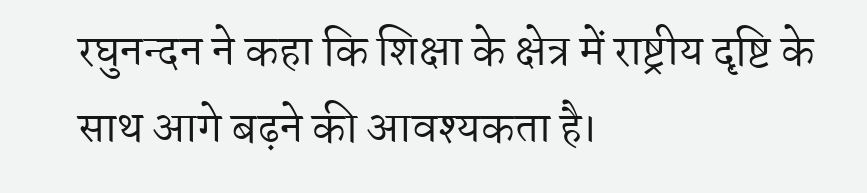रघुनन्दन ने कहा कि शिक्षा के क्षेत्र में राष्ट्रीय दृष्टि के साथ आगे बढ़ने की आवश्यकता है।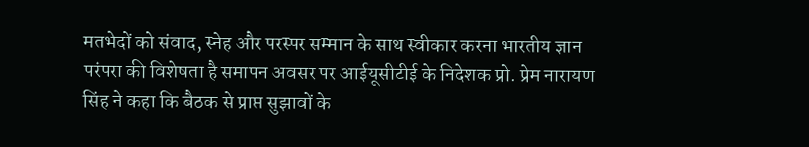मतभेदों को संवाद, स्नेह और परस्पर सम्मान के साथ स्वीकार करना भारतीय ज्ञान परंपरा की विशेषता है समापन अवसर पर आईयूसीटीई के निदेशक प्रो. प्रेम नारायण सिंह ने कहा कि बैठक से प्राप्त सुझावों के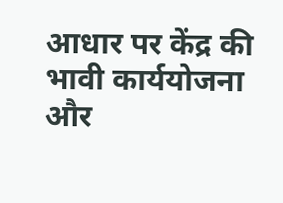आधार पर केंद्र की भावी कार्ययोजना और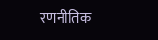रणनीतिक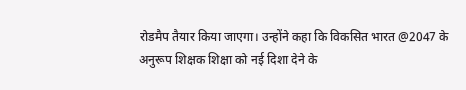रोडमैप तैयार किया जाएगा। उन्होंने कहा कि विकसित भारत @2047 के अनुरूप शिक्षक शिक्षा को नई दिशा देने के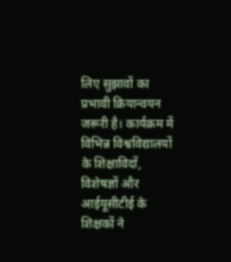लिए सुझावों का प्रभावी क्रियान्वयन जरूरी है। कार्यक्रम में विभिन्न विश्वविद्यालयों के शिक्षाविदों, विशेषज्ञों और आईयूसीटीई के शिक्षकों ने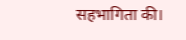सहभागिता की।